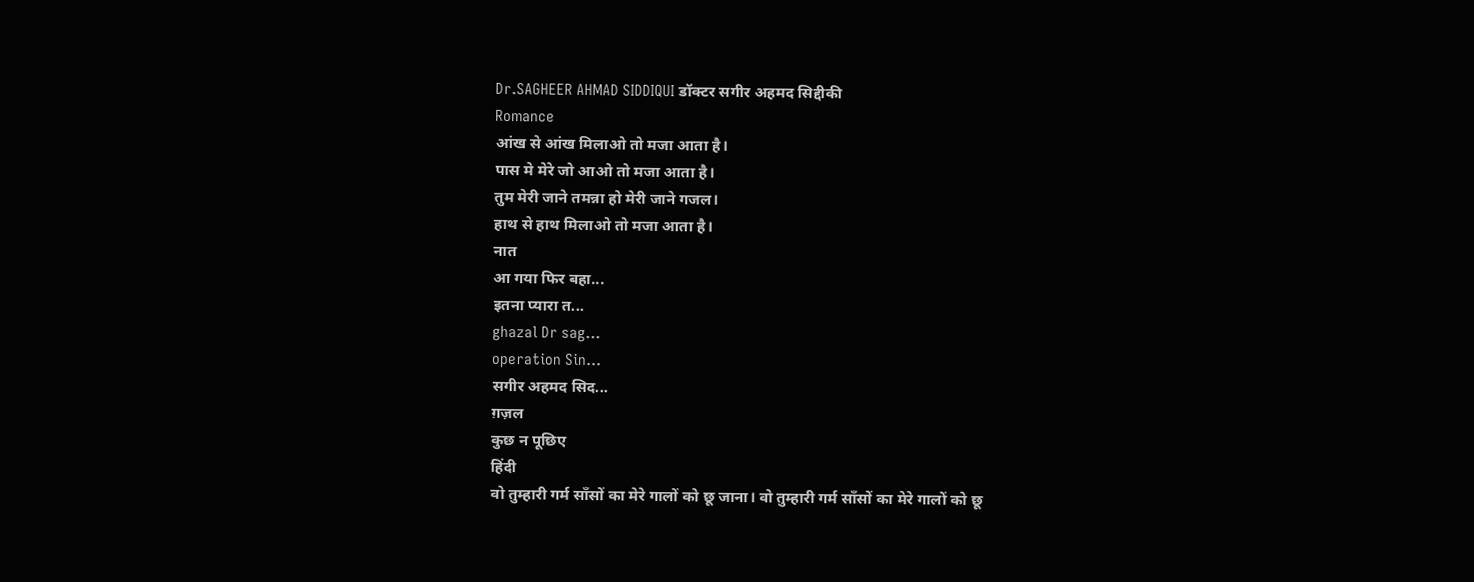Dr.SAGHEER AHMAD SIDDIQUI डॉक्टर सगीर अहमद सिद्दीकी
Romance
आंख से आंख मिलाओ तो मजा आता है।
पास मे मेरे जो आओ तो मजा आता है।
तुम मेरी जाने तमन्ना हो मेरी जाने गजल।
हाथ से हाथ मिलाओ तो मजा आता है।
नात
आ गया फिर बहा...
इतना प्यारा त...
ghazal Dr sag...
operation Sin...
सगीर अहमद सिद...
ग़ज़ल
कुछ न पूछिए
हिंदी
वो तुम्हारी गर्म साँसों का मेरे गालों को छू जाना। वो तुम्हारी गर्म साँसों का मेरे गालों को छू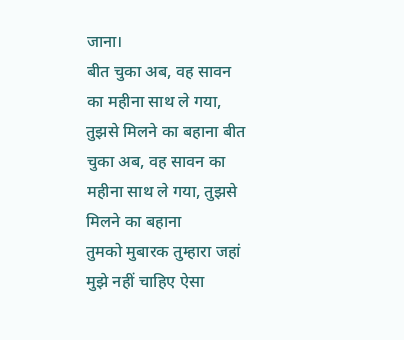जाना।
बीत चुका अब, वह सावन का महीना साथ ले गया, तुझसे मिलने का बहाना बीत चुका अब, वह सावन का महीना साथ ले गया, तुझसे मिलने का बहाना
तुमको मुबारक तुम्हारा जहां मुझे नहीं चाहिए ऐसा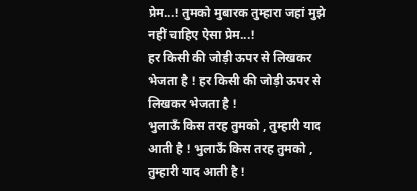प्रेम...! तुमको मुबारक तुम्हारा जहां मुझे नहीं चाहिए ऐसा प्रेम...!
हर किसी की जोड़ी ऊपर से लिखकर भेजता है ! हर किसी की जोड़ी ऊपर से लिखकर भेजता है !
भुलाऊँ किस तरह तुमको , तुम्हारी याद आती है ! भुलाऊँ किस तरह तुमको , तुम्हारी याद आती है !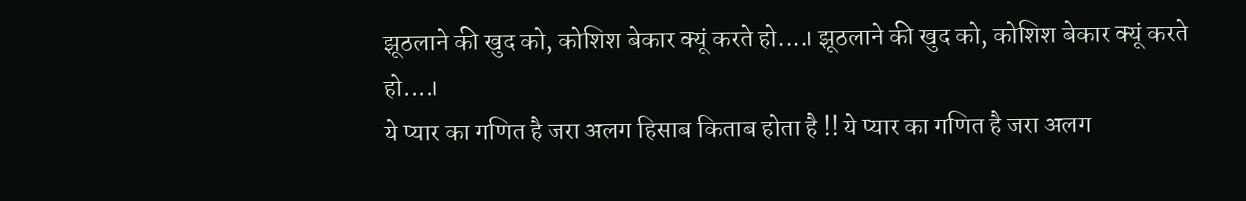झूठलाने की खुद को, कोशिश बेकार क्यूं करते हो....। झूठलाने की खुद को, कोशिश बेकार क्यूं करते हो....।
ये प्यार का गणित है जरा अलग हिसाब किताब होता है !! ये प्यार का गणित है जरा अलग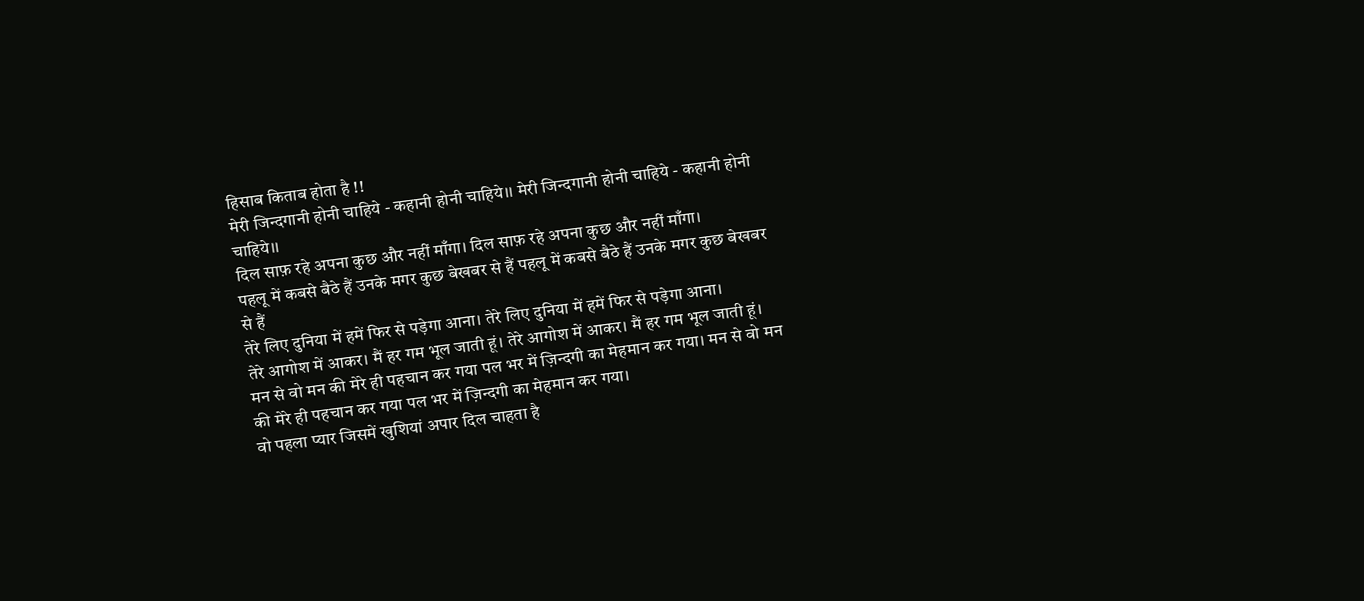हिसाब किताब होता है !!
मेरी जिन्दगानी होनी चाहिये - कहानी होनी चाहिये।। मेरी जिन्दगानी होनी चाहिये - कहानी होनी चाहिये।।
दिल साफ़ रहे अपना कुछ और नहीं माँगा। दिल साफ़ रहे अपना कुछ और नहीं माँगा।
पहलू में कबसे बैठे हैं उनके मगर कुछ बेखबर से हैं पहलू में कबसे बैठे हैं उनके मगर कुछ बेखबर से हैं
तेरे लिए दुनिया में हमें फिर से पड़ेगा आना। तेरे लिए दुनिया में हमें फिर से पड़ेगा आना।
तेरे आगोश में आकर। मैं हर गम भूल जाती हूं। तेरे आगोश में आकर। मैं हर गम भूल जाती हूं।
मन से वो मन की मेरे ही पहचान कर गया पल भर में ज़िन्दगी का मेहमान कर गया। मन से वो मन की मेरे ही पहचान कर गया पल भर में ज़िन्दगी का मेहमान कर गया।
वो पहला प्यार जिसमें खुशियां अपार दिल चाहता है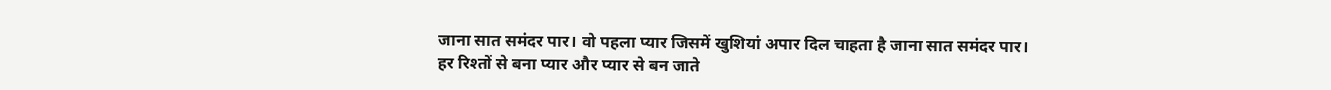जाना सात समंदर पार। वो पहला प्यार जिसमें खुशियां अपार दिल चाहता है जाना सात समंदर पार।
हर रिश्तों से बना प्यार और प्यार से बन जाते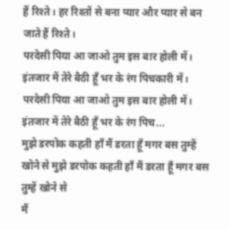हैं रिश्ते। हर रिश्तों से बना प्यार और प्यार से बन जाते हैं रिश्ते।
परदेसी पिया आ जाओ तुम इस बार होली में। इंतजार में तेरे बैठी हूँ भर के रंग पिचकारी में। परदेसी पिया आ जाओ तुम इस बार होली में। इंतजार में तेरे बैठी हूँ भर के रंग पिच...
मुझे डरपोक कहती हाँ मैं डरता हूँ मगर बस तुम्हें खोने से मुझे डरपोक कहती हाँ मैं डरता हूँ मगर बस तुम्हें खोने से
मैं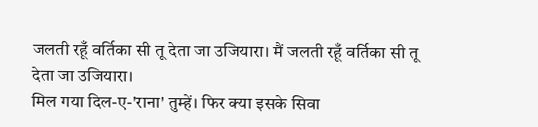जलती रहूँ वर्तिका सी तू देता जा उजियारा। मैं जलती रहूँ वर्तिका सी तू देता जा उजियारा।
मिल गया दिल-ए-'राना' तुम्हें। फिर क्या इसके सिवा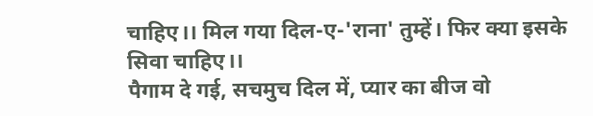चाहिए।। मिल गया दिल-ए-'राना' तुम्हें। फिर क्या इसके सिवा चाहिए।।
पैगाम दे गई, सचमुच दिल में, प्यार का बीज वो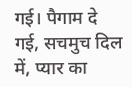गई। पैगाम दे गई, सचमुच दिल में, प्यार का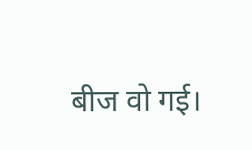बीज वो गई।